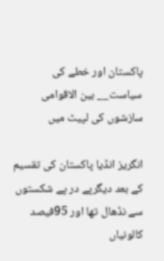پاکستان اور خطے کی سیاست__ بین الاقوامی سازشوں کی لپیٹ میں

انگریز انڈیا پاکستان کی تقسیم کے بعد دیگرپے در پے شکستوں سے نڈھال تھا اور 95فیصد کالونیاں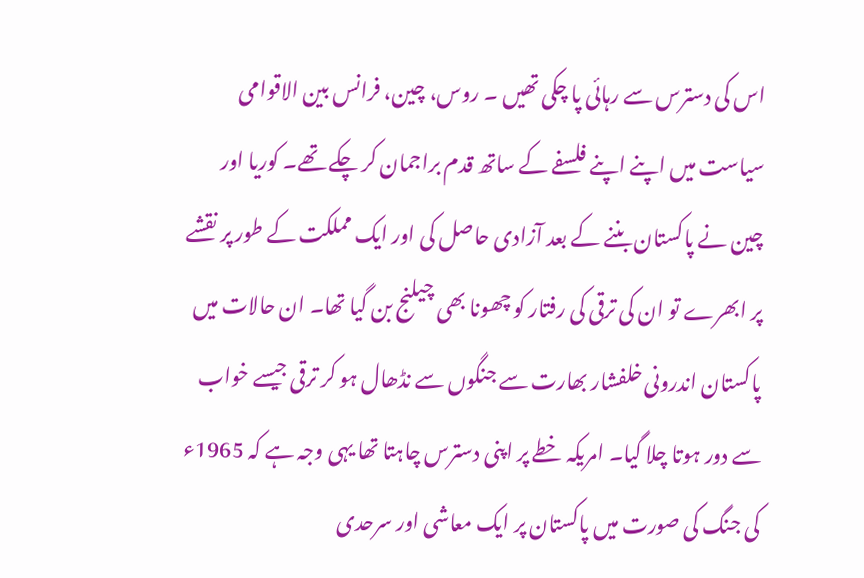اس کی دسترس سے رہائی پا چکی تھیں ۔ روس، چین، فرانس بین الاقوامی سیاست میں اپنے اپنے فلسفے کے ساتھ قدم براجمان کر چکے تھے۔ کوریا اور چین نے پاکستان بننے کے بعد آزادی حاصل کی اور ایک مملکت کے طور پر نقشے پر ابھرے تو ان کی ترقی کی رفتار کو چھونا بھی چیلنج بن گیا تھا۔ ان حالات میں پاکستان اندرونی خلفشار بھارت سے جنگوں سے نڈھال ہو کر ترقی جیسے خواب سے دور ہوتا چلا گیا۔ امریکہ خطے پر اپنی دسترس چاہتا تھا یہی وجہ ہے کہ 1965ء کی جنگ کی صورت میں پاکستان پر ایک معاشی اور سرحدی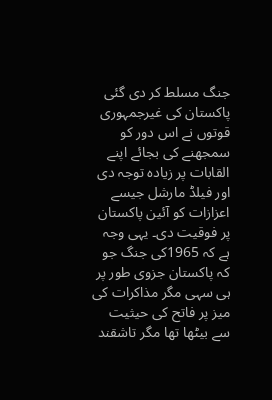جنگ مسلط کر دی گئی پاکستان کی غیرجمہوری قوتوں نے اس دور کو سمجھنے کی بجائے اپنے القابات پر زیادہ توجہ دی اور فیلڈ مارشل جیسے اعزازات کو آئین پاکستان پر فوقیت دی۔ یہی وجہ ہے کہ 1965کی جنگ جو کہ پاکستان جزوی طور پر ہی سہی مگر مذاکرات کی میز پر فاتح کی حیثیت سے بیٹھا تھا مگر تاشقند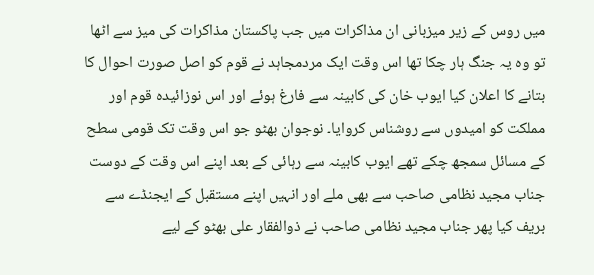میں روس کے زیر میزبانی ان مذاکرات میں جب پاکستان مذاکرات کی میز سے اٹھا تو وہ یہ جنگ ہار چکا تھا اس وقت ایک مردمجاہد نے قوم کو اصل صورت احوال کا بتانے کا اعلان کیا ایوب خان کی کابینہ سے فارغ ہوئے اور اس نوزائیدہ قوم اور مملکت کو امیدوں سے روشناس کروایا۔ نوجوان بھٹو جو اس وقت تک قومی سطح کے مسائل سمجھ چکے تھے ایوب کابینہ سے رہائی کے بعد اپنے اس وقت کے دوست جناب مجید نظامی صاحب سے بھی ملے اور انہیں اپنے مستقبل کے ایجنڈے سے بریف کیا پھر جناب مجید نظامی صاحب نے ذوالفقار علی بھٹو کے لیے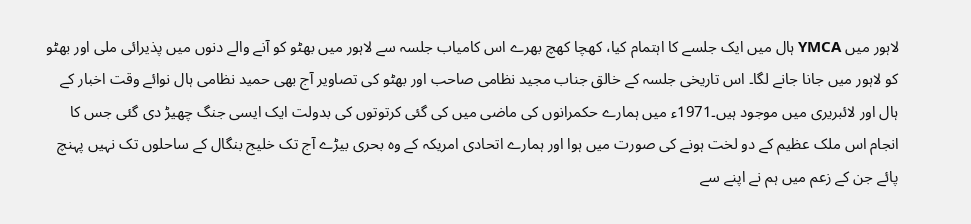لاہور میں YMCA ہال میں ایک جلسے کا اہتمام کیا، کھچا کھچ بھرے اس کامیاب جلسہ سے لاہور میں بھٹو کو آنے والے دنوں میں پذیرائی ملی اور بھٹو کو لاہور میں جانا جانے لگا۔ اس تاریخی جلسہ کے خالق جناب مجید نظامی صاحب اور بھٹو کی تصاویر آج بھی حمید نظامی ہال نوائے وقت اخبار کے ہال اور لائبریری میں موجود ہیں۔1971ء میں ہمارے حکمرانوں کی ماضی میں کی گئی کرتوتوں کی بدولت ایک ایسی جنگ چھیڑ دی گئی جس کا انجام اس ملک عظیم کے دو لخت ہونے کی صورت میں ہوا اور ہمارے اتحادی امریکہ کے وہ بحری بیڑے آج تک خلیج بنگال کے ساحلوں تک نہیں پہنچ پائے جن کے زعم میں ہم نے اپنے سے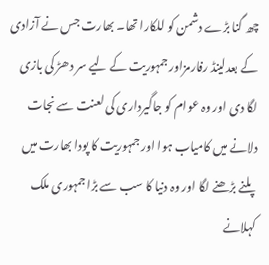چھ گنا بڑے دشمن کو للکارا تھا۔ بھارت جس نے آزادی کے بعدلینڈ رفارمزاور جمہوریت کے لیے سر دھڑ کی بازی لگا دی اور وہ عوام کو جاگیرداری کی لعنت سے نجات دلانے میں کامیاب ہوا اور جمہوریت کا پودا بھارت میں پلنے بڑھنے لگا اور وہ دنیا کا سب سے بڑا جمہوری ملک کہلانے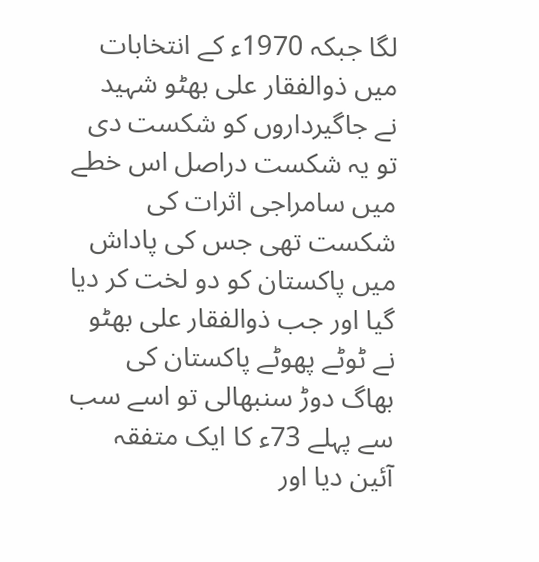لگا جبکہ 1970ء کے انتخابات میں ذوالفقار علی بھٹو شہید نے جاگیرداروں کو شکست دی تو یہ شکست دراصل اس خطے میں سامراجی اثرات کی شکست تھی جس کی پاداش میں پاکستان کو دو لخت کر دیا گیا اور جب ذوالفقار علی بھٹو نے ٹوٹے پھوٹے پاکستان کی بھاگ دوڑ سنبھالی تو اسے سب سے پہلے 73ء کا ایک متفقہ آئین دیا اور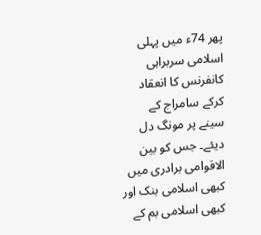پھر 74ء میں پہلی اسلامی سربراہی کانفرنس کا انعقاد کرکے سامراج کے سینے پر مونگ دل دیئے۔ جس کو بین الاقوامی برادری میں کبھی اسلامی بنک اور کبھی اسلامی بم کے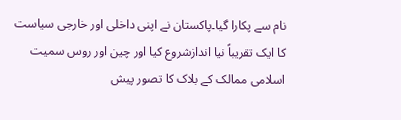نام سے پکارا گیا۔پاکستان نے اپنی داخلی اور خارجی سیاست کا ایک تقریباً نیا اندازشروع کیا اور چین اور روس سمیت اسلامی ممالک کے بلاک کا تصور پیش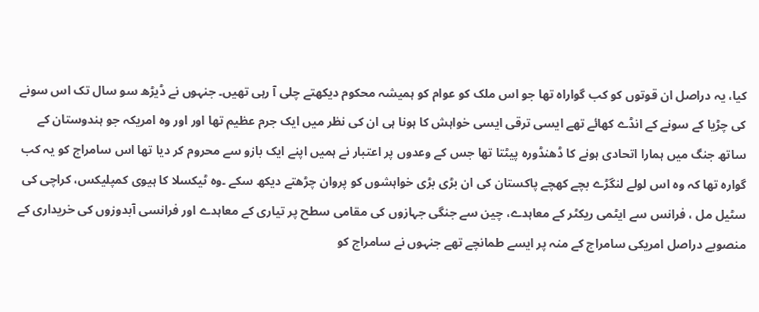کیا، یہ دراصل ان قوتوں کو کب گواراہ تھا جو اس ملک کو عوام کو ہمیشہ محکوم دیکھتے چلی آ رہی تھیں۔ جنہوں نے ڈیڑھ سو سال تک اس سونے کی چڑیا کے سونے کے انڈے کھائے تھے ایسی ترقی ایسی خواہش کا ہونا ہی ان کی نظر میں ایک جرم عظیم تھا اور اور وہ امریکہ جو ہندوستان کے ساتھ جنگ میں ہمارا اتحادی ہونے کا ڈھنڈورہ پیٹتا تھا جس کے وعدوں پر اعتبار نے ہمیں اپنے ایک بازو سے محروم کر دیا تھا اس سامراج کو یہ کب گوارہ تھا کہ وہ اس لولے لنگڑے بچے کھچے پاکستان کی ان بڑی بڑی خواہشوں کو پروان چڑھتے دیکھ سکے ۔وہ ٹیکسلا کا ہیوی کمپلیکس، کراچی کی سٹیل مل ، فرانس سے ایٹمی ریکٹر کے معاہدے، چین سے جنگی جہازوں کی مقامی سطح پر تیاری کے معاہدے اور فرانسی آبدوزوں کی خریداری کے منصوبے دراصل امریکی سامراج کے منہ پر ایسے طمانچے تھے جنہوں نے سامراج کو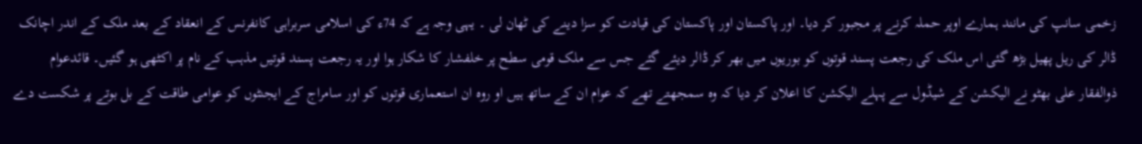زخمی سانپ کی مانند ہمارے اوپر حملہ کرنے پر مجبور کر دیا۔ اور پاکستان اور پاکستان کی قیادت کو سزا دینے کی ٹھان لی ۔ یہی وجہ ہے کہ 74ء کی اسلامی سربراہی کانفرنس کے انعقاد کے بعد ملک کے اندر اچانک ڈالر کی ریل پھیل بڑھ گئی اس ملک کی رجعت پسند قوتوں کو بوریوں میں بھر کر ڈالر دیئے گئے جس سے ملک قومی سطح پر خلفشار کا شکار ہوا اور یہ رجعت پسند قوتیں مذہب کے نام پر اکٹھی ہو گئیں۔ قائدعوام ذوالفقار علی بھٹو نے الیکشن کے شیڈول سے پہلے الیکشن کا اعلان کر دیا کہ وہ سمجھتے تھے کہ عوام ان کے ساتھ ہیں او روہ ان استعماری قوتوں کو اور سامراج کے ایجنٹوں کو عوامی طاقت کے بل بوتے پر شکست دے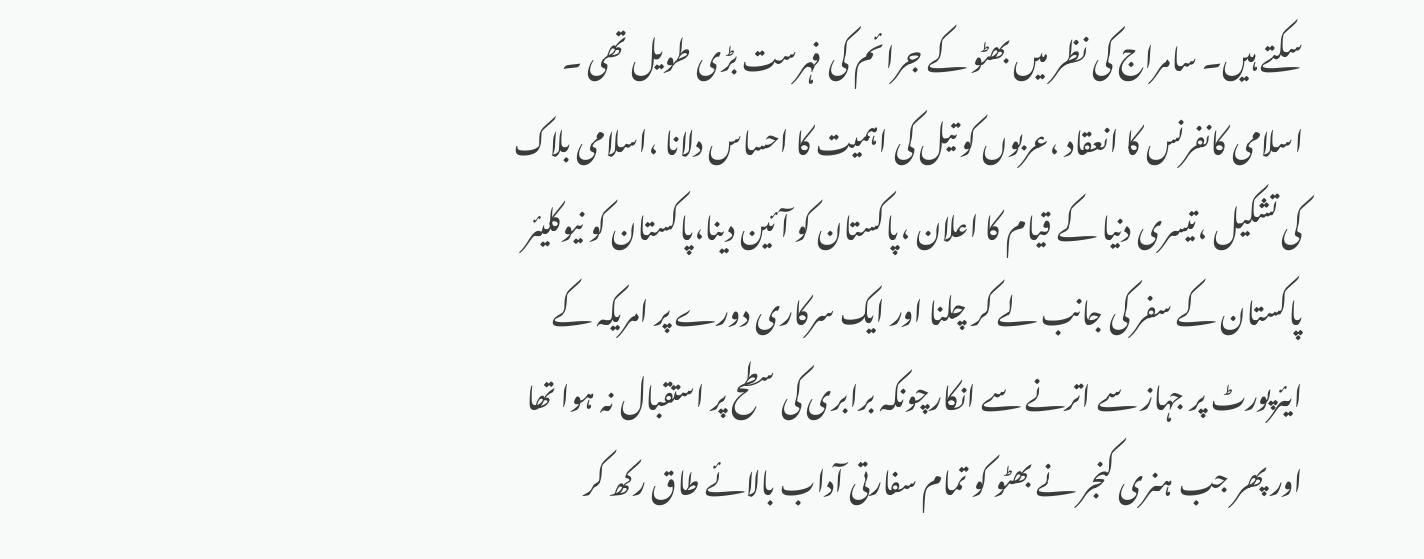سکتے ہیں۔ سامراج کی نظر میں بھٹو کے جرائم کی فہرست بڑی طویل تھی ۔ اسلامی کانفرنس کا انعقاد ،عربوں کو تیل کی اہمیت کا احساس دلانا ،اسلامی بلاک کی تشکیل ،تیسری دنیا کے قیام کا اعلان ،پاکستان کو آئین دینا،پاکستان کو نیوکلیئر پاکستان کے سفر کی جانب لے کر چلنا اور ایک سرکاری دورے پر امریکہ کے ایئرپورٹ پر جہاز سے اترنے سے انکارچونکہ برابری کی سطح پر استقبال نہ ہوا تھا اور پھر جب ہنری کنجر نے بھٹو کو تمام سفارتی آداب بالائے طاق رکھ کر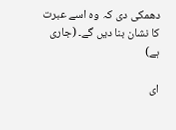دھمکی دی کہ وہ اسے عبرت کا نشان بنا دیں گے۔ (جاری ہے)

ای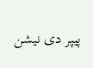پیپر دی نیشن